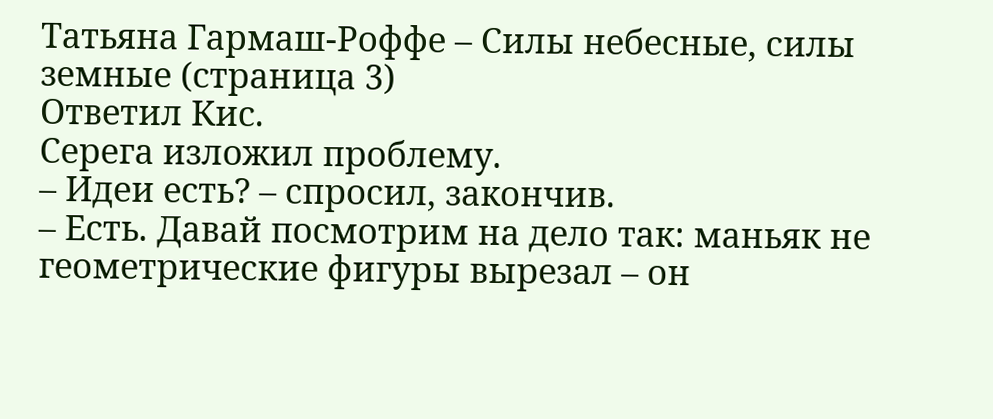Татьяна Гармаш-Роффе – Силы небесные, силы земные (страница 3)
Ответил Кис.
Серега изложил проблему.
– Идеи есть? – спросил, закончив.
– Есть. Давай посмотрим на дело так: маньяк не геометрические фигуры вырезал – он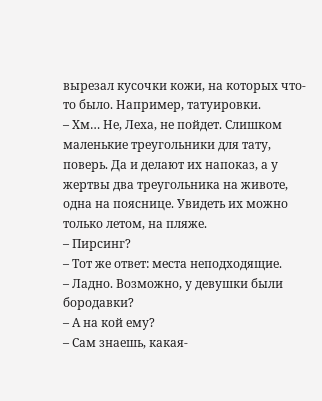вырезал кусочки кожи, на которых что-то было. Например, татуировки.
– Хм… Не, Леха, не пойдет. Слишком маленькие треугольники для тату, поверь. Да и делают их напоказ, а у жертвы два треугольника на животе, одна на пояснице. Увидеть их можно только летом, на пляже.
– Пирсинг?
– Тот же ответ: места неподходящие.
– Ладно. Возможно, у девушки были бородавки?
– А на кой ему?
– Сам знаешь, какая-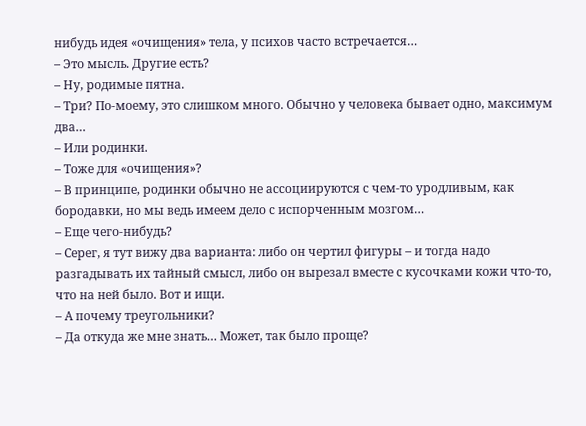нибудь идея «очищения» тела, у психов часто встречается…
– Это мысль. Другие есть?
– Ну, родимые пятна.
– Три? По-моему, это слишком много. Обычно у человека бывает одно, максимум два…
– Или родинки.
– Тоже для «очищения»?
– В принципе, родинки обычно не ассоциируются с чем-то уродливым, как бородавки, но мы ведь имеем дело с испорченным мозгом…
– Еще чего-нибудь?
– Серег, я тут вижу два варианта: либо он чертил фигуры – и тогда надо разгадывать их тайный смысл, либо он вырезал вместе с кусочками кожи что-то, что на ней было. Вот и ищи.
– А почему треугольники?
– Да откуда же мне знать… Может, так было проще?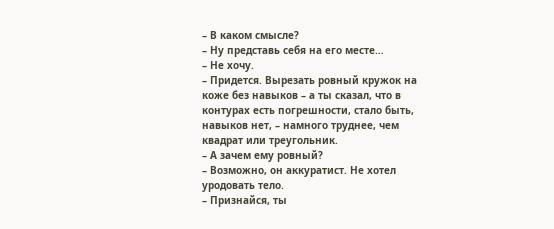– В каком смысле?
– Ну представь себя на его месте…
– Не хочу.
– Придется. Вырезать ровный кружок на коже без навыков – а ты сказал, что в контурах есть погрешности, стало быть, навыков нет, – намного труднее, чем квадрат или треугольник.
– А зачем ему ровный?
– Возможно, он аккуратист. Не хотел уродовать тело.
– Признайся, ты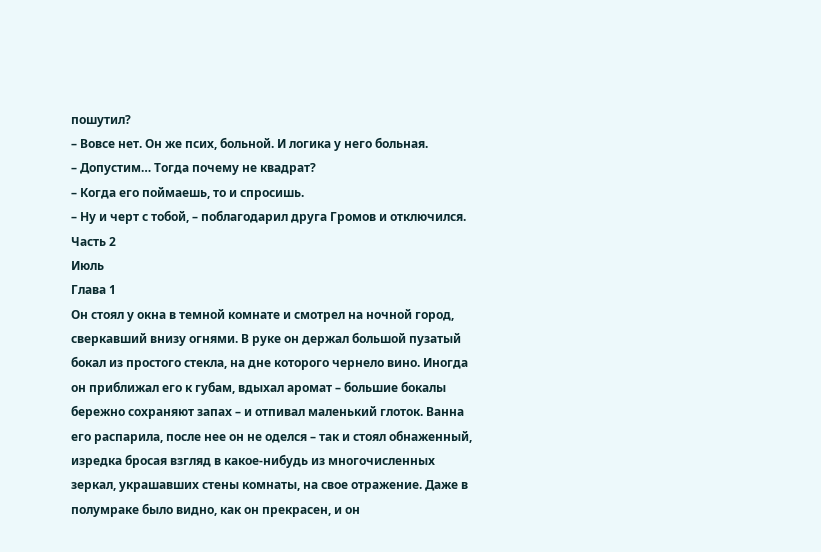пошутил?
– Вовсе нет. Он же псих, больной. И логика у него больная.
– Допустим… Тогда почему не квадрат?
– Когда его поймаешь, то и спросишь.
– Ну и черт с тобой, – поблагодарил друга Громов и отключился.
Часть 2
Июль
Глава 1
Он стоял у окна в темной комнате и смотрел на ночной город, сверкавший внизу огнями. В руке он держал большой пузатый бокал из простого стекла, на дне которого чернело вино. Иногда он приближал его к губам, вдыхал аромат – большие бокалы бережно сохраняют запах – и отпивал маленький глоток. Ванна его распарила, после нее он не оделся – так и стоял обнаженный, изредка бросая взгляд в какое-нибудь из многочисленных зеркал, украшавших стены комнаты, на свое отражение. Даже в полумраке было видно, как он прекрасен, и он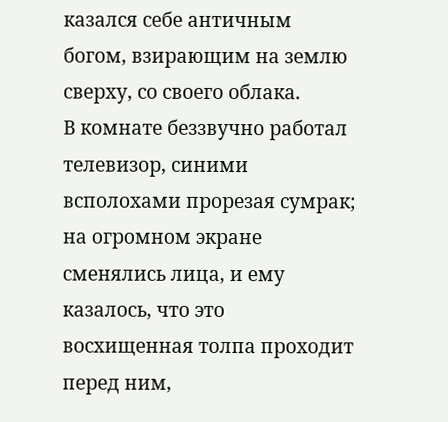казался себе античным богом, взирающим на землю сверху, со своего облака.
В комнате беззвучно работал телевизор, синими всполохами прорезая сумрак; на огромном экране сменялись лица, и ему казалось, что это восхищенная толпа проходит перед ним,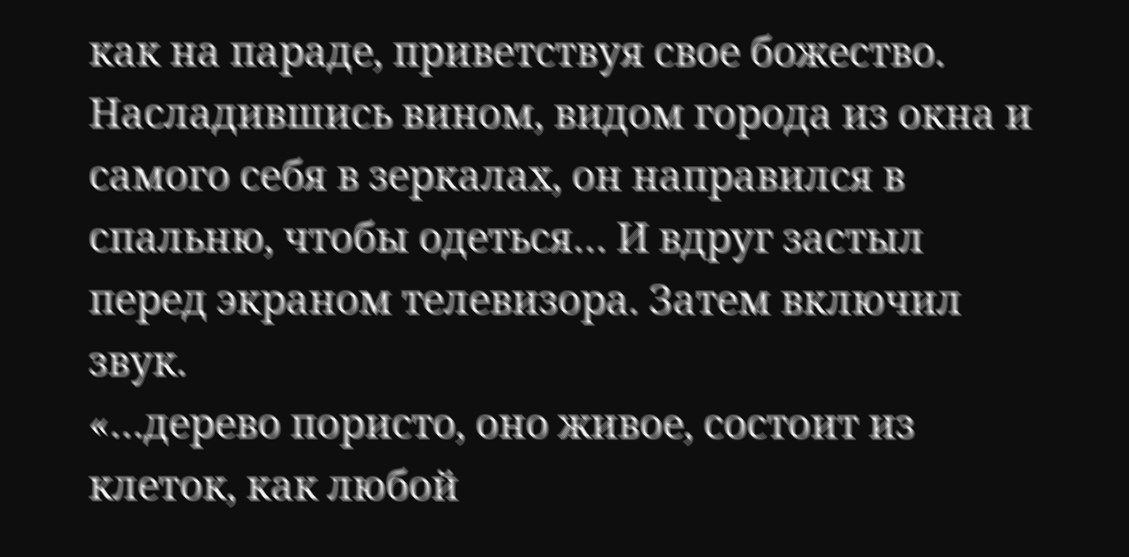как на параде, приветствуя свое божество.
Насладившись вином, видом города из окна и самого себя в зеркалах, он направился в спальню, чтобы одеться… И вдруг застыл перед экраном телевизора. Затем включил звук.
«…дерево пористо, оно живое, состоит из клеток, как любой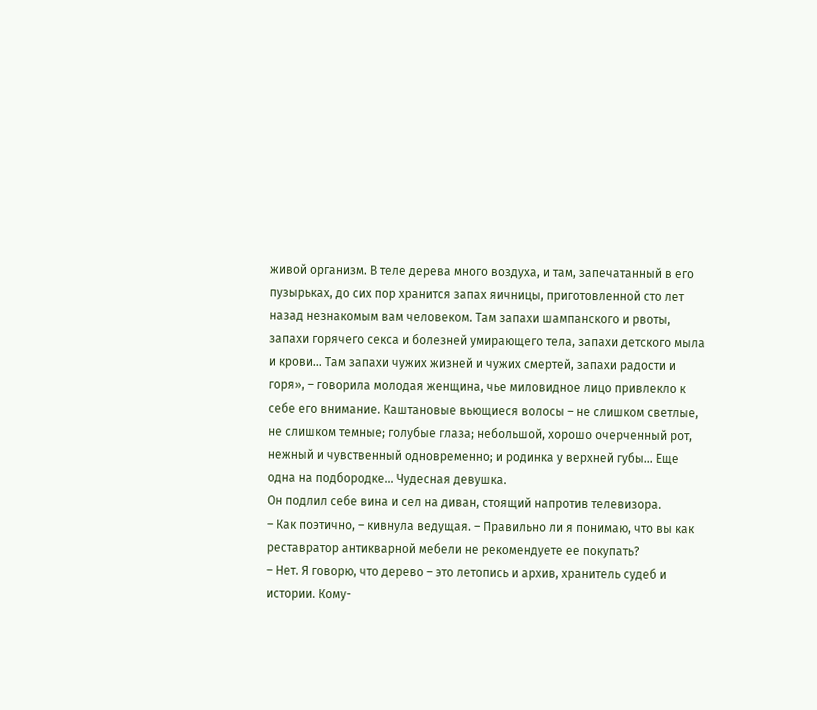живой организм. В теле дерева много воздуха, и там, запечатанный в его пузырьках, до сих пор хранится запах яичницы, приготовленной сто лет назад незнакомым вам человеком. Там запахи шампанского и рвоты, запахи горячего секса и болезней умирающего тела, запахи детского мыла и крови… Там запахи чужих жизней и чужих смертей, запахи радости и горя», – говорила молодая женщина, чье миловидное лицо привлекло к себе его внимание. Каштановые вьющиеся волосы – не слишком светлые, не слишком темные; голубые глаза; небольшой, хорошо очерченный рот, нежный и чувственный одновременно; и родинка у верхней губы… Еще одна на подбородке… Чудесная девушка.
Он подлил себе вина и сел на диван, стоящий напротив телевизора.
– Как поэтично, – кивнула ведущая. – Правильно ли я понимаю, что вы как реставратор антикварной мебели не рекомендуете ее покупать?
– Нет. Я говорю, что дерево – это летопись и архив, хранитель судеб и истории. Кому-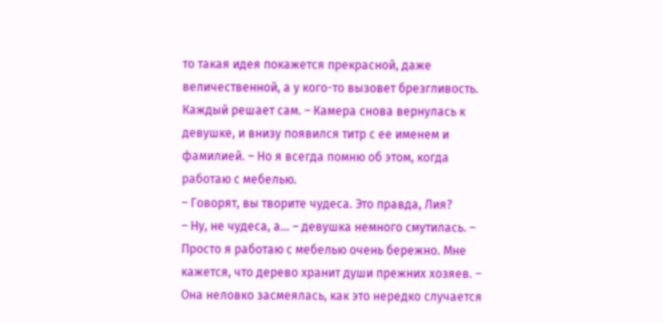то такая идея покажется прекрасной, даже величественной, а у кого-то вызовет брезгливость. Каждый решает сам. – Камера снова вернулась к девушке, и внизу появился титр с ее именем и фамилией. – Но я всегда помню об этом, когда работаю с мебелью.
– Говорят, вы творите чудеса. Это правда, Лия?
– Ну, не чудеса, а… – девушка немного смутилась. – Просто я работаю с мебелью очень бережно. Мне кажется, что дерево хранит души прежних хозяев. – Она неловко засмеялась, как это нередко случается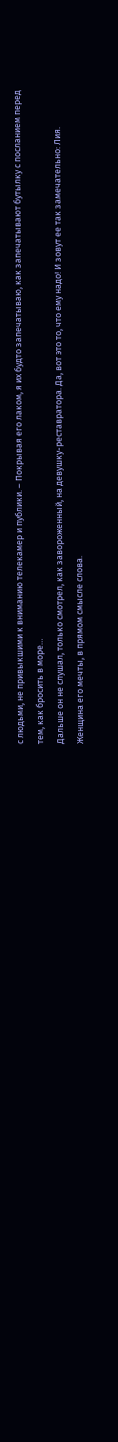с людьми, не привыкшими к вниманию телекамер и публики. – Покрывая его лаком, я их будто запечатываю, как запечатывают бутылку с посланием перед тем, как бросить в море…
Дальше он не слушал, только смотрел, как завороженный, на девушку-реставратора. Да, вот это то, что ему надо! И зовут ее так замечательно: Лия. Женщина его мечты, в прямом смысле слова.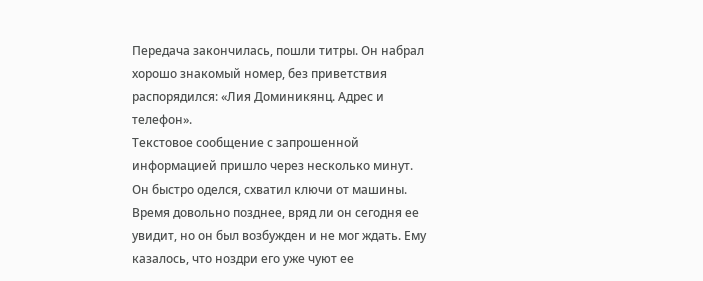Передача закончилась, пошли титры. Он набрал хорошо знакомый номер, без приветствия распорядился: «Лия Доминикянц. Адрес и телефон».
Текстовое сообщение с запрошенной информацией пришло через несколько минут.
Он быстро оделся, схватил ключи от машины. Время довольно позднее, вряд ли он сегодня ее увидит, но он был возбужден и не мог ждать. Ему казалось, что ноздри его уже чуют ее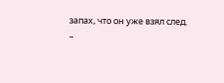запах, что он уже взял след.
–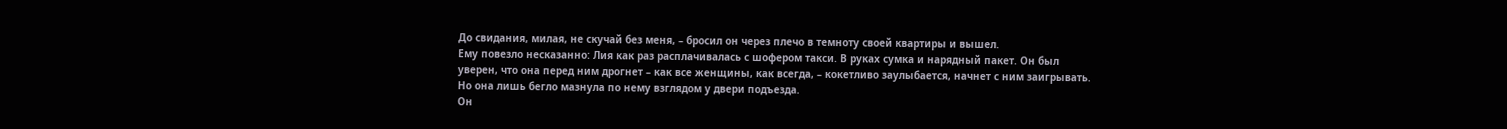До свидания, милая, не скучай без меня, – бросил он через плечо в темноту своей квартиры и вышел.
Ему повезло несказанно: Лия как раз расплачивалась с шофером такси. В руках сумка и нарядный пакет. Он был уверен, что она перед ним дрогнет – как все женщины, как всегда, – кокетливо заулыбается, начнет с ним заигрывать. Но она лишь бегло мазнула по нему взглядом у двери подъезда.
Он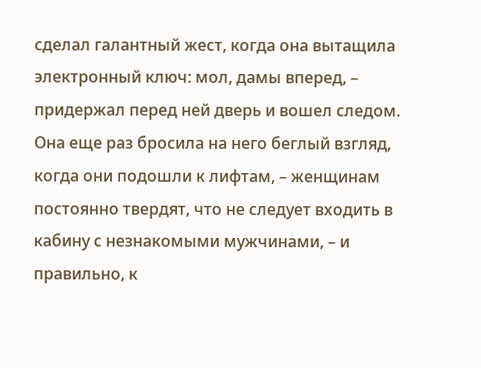сделал галантный жест, когда она вытащила электронный ключ: мол, дамы вперед, – придержал перед ней дверь и вошел следом. Она еще раз бросила на него беглый взгляд, когда они подошли к лифтам, – женщинам постоянно твердят, что не следует входить в кабину с незнакомыми мужчинами, – и правильно, к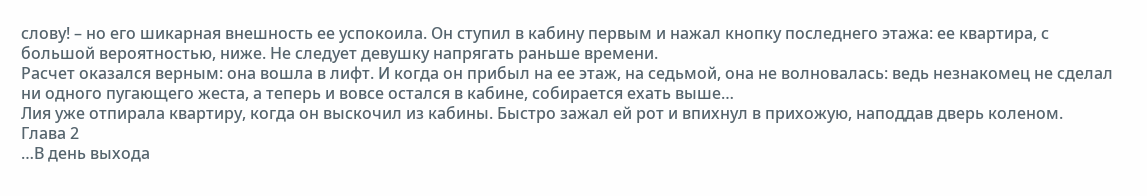слову! – но его шикарная внешность ее успокоила. Он ступил в кабину первым и нажал кнопку последнего этажа: ее квартира, с большой вероятностью, ниже. Не следует девушку напрягать раньше времени.
Расчет оказался верным: она вошла в лифт. И когда он прибыл на ее этаж, на седьмой, она не волновалась: ведь незнакомец не сделал ни одного пугающего жеста, а теперь и вовсе остался в кабине, собирается ехать выше…
Лия уже отпирала квартиру, когда он выскочил из кабины. Быстро зажал ей рот и впихнул в прихожую, наподдав дверь коленом.
Глава 2
…В день выхода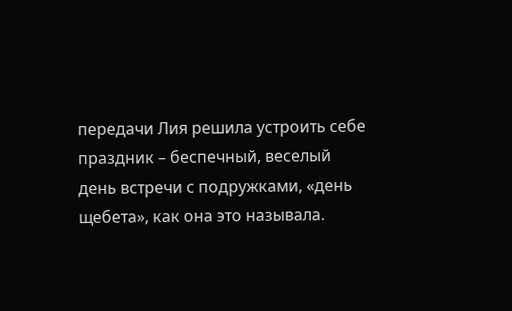передачи Лия решила устроить себе праздник – беспечный, веселый день встречи с подружками, «день щебета», как она это называла.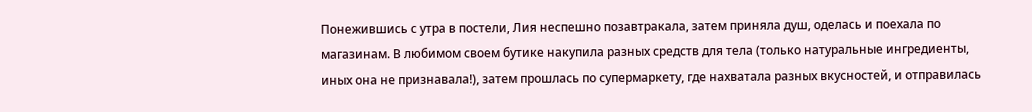Понежившись с утра в постели, Лия неспешно позавтракала, затем приняла душ, оделась и поехала по магазинам. В любимом своем бутике накупила разных средств для тела (только натуральные ингредиенты, иных она не признавала!), затем прошлась по супермаркету, где нахватала разных вкусностей, и отправилась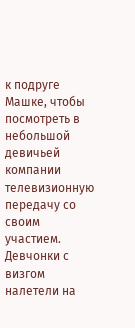к подруге Машке, чтобы посмотреть в небольшой девичьей компании телевизионную передачу со своим участием.
Девчонки с визгом налетели на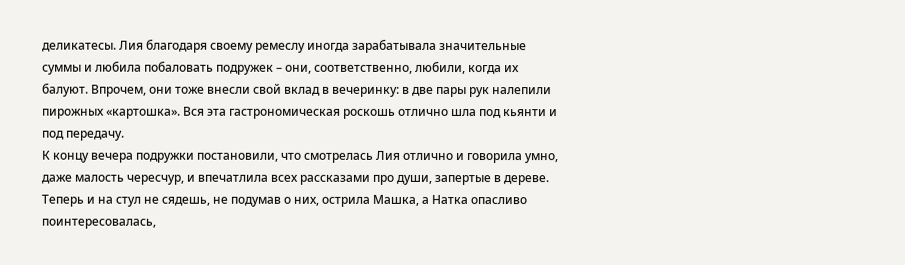деликатесы. Лия благодаря своему ремеслу иногда зарабатывала значительные суммы и любила побаловать подружек – они, соответственно, любили, когда их балуют. Впрочем, они тоже внесли свой вклад в вечеринку: в две пары рук налепили пирожных «картошка». Вся эта гастрономическая роскошь отлично шла под кьянти и под передачу.
К концу вечера подружки постановили, что смотрелась Лия отлично и говорила умно, даже малость чересчур, и впечатлила всех рассказами про души, запертые в дереве. Теперь и на стул не сядешь, не подумав о них, острила Машка, а Натка опасливо поинтересовалась,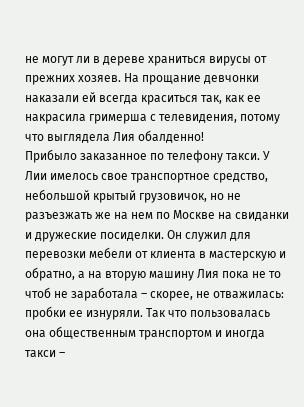не могут ли в дереве храниться вирусы от прежних хозяев. На прощание девчонки наказали ей всегда краситься так, как ее накрасила гримерша с телевидения, потому что выглядела Лия обалденно!
Прибыло заказанное по телефону такси. У Лии имелось свое транспортное средство, небольшой крытый грузовичок, но не разъезжать же на нем по Москве на свиданки и дружеские посиделки. Он служил для перевозки мебели от клиента в мастерскую и обратно, а на вторую машину Лия пока не то чтоб не заработала – скорее, не отважилась: пробки ее изнуряли. Так что пользовалась она общественным транспортом и иногда такси –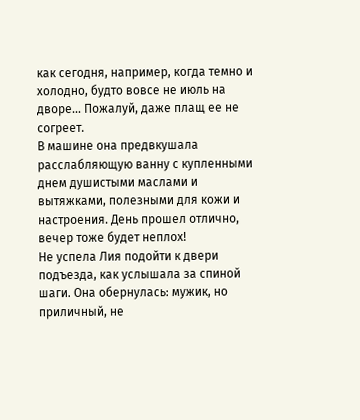как сегодня, например, когда темно и холодно, будто вовсе не июль на дворе… Пожалуй, даже плащ ее не согреет.
В машине она предвкушала расслабляющую ванну с купленными днем душистыми маслами и вытяжками, полезными для кожи и настроения. День прошел отлично, вечер тоже будет неплох!
Не успела Лия подойти к двери подъезда, как услышала за спиной шаги. Она обернулась: мужик, но приличный, не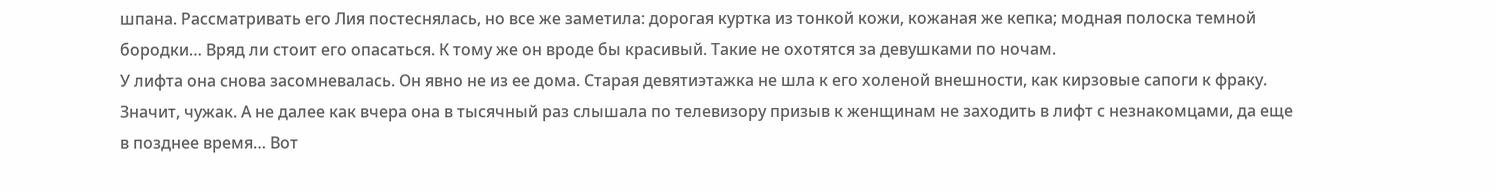шпана. Рассматривать его Лия постеснялась, но все же заметила: дорогая куртка из тонкой кожи, кожаная же кепка; модная полоска темной бородки… Вряд ли стоит его опасаться. К тому же он вроде бы красивый. Такие не охотятся за девушками по ночам.
У лифта она снова засомневалась. Он явно не из ее дома. Старая девятиэтажка не шла к его холеной внешности, как кирзовые сапоги к фраку. Значит, чужак. А не далее как вчера она в тысячный раз слышала по телевизору призыв к женщинам не заходить в лифт с незнакомцами, да еще в позднее время… Вот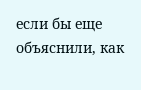если бы еще объяснили, как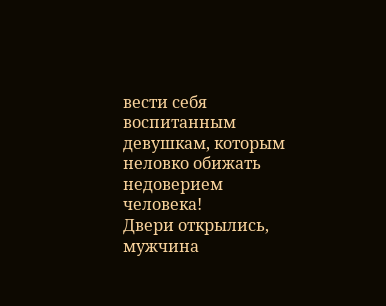вести себя воспитанным девушкам, которым неловко обижать недоверием человека!
Двери открылись, мужчина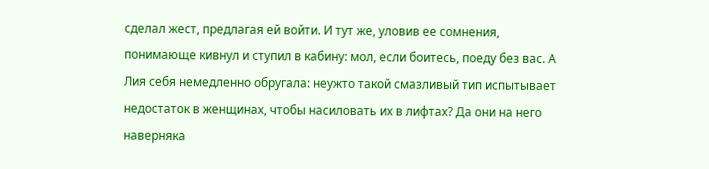сделал жест, предлагая ей войти. И тут же, уловив ее сомнения, понимающе кивнул и ступил в кабину: мол, если боитесь, поеду без вас. А Лия себя немедленно обругала: неужто такой смазливый тип испытывает недостаток в женщинах, чтобы насиловать их в лифтах? Да они на него наверняка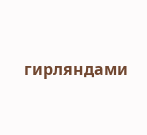гирляндами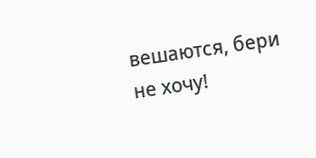вешаются, бери не хочу!